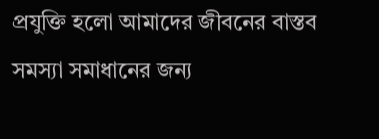প্রযুক্তি হলো আমাদের জীবনের বাস্তব সমস্যা সমাধানের জন্য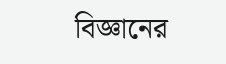বিজ্ঞানের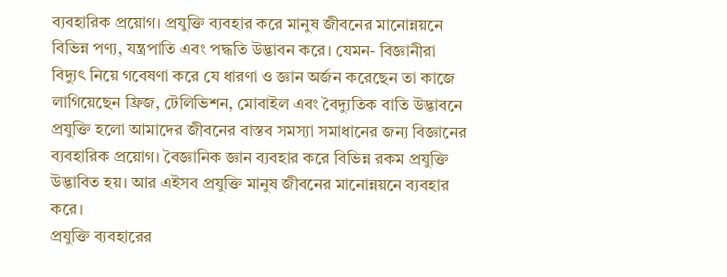ব্যবহারিক প্রয়োগ। প্রযুক্তি ব্যবহার করে মানুষ জীবনের মানোন্নয়নে বিভিন্ন পণ্য, যন্ত্রপাতি এবং পদ্ধতি উদ্ভাবন করে। যেমন- বিজ্ঞানীরা বিদ্যুৎ নিয়ে গবেষণা করে যে ধারণা ও জ্ঞান অর্জন করেছেন তা কাজে লাগিয়েছেন ফ্রিজ, টেলিভিশন, মোবাইল এবং বৈদ্যুতিক বাতি উদ্ভাবনে
প্রযুক্তি হলো আমাদের জীবনের বাস্তব সমস্যা সমাধানের জন্য বিজ্ঞানের ব্যবহারিক প্রয়োগ। বৈজ্ঞানিক জ্ঞান ব্যবহার করে বিভিন্ন রকম প্রযুক্তি উদ্ভাবিত হয়। আর এইসব প্রযুক্তি মানুষ জীবনের মানোন্নয়নে ব্যবহার করে।
প্রযুক্তি ব্যবহারের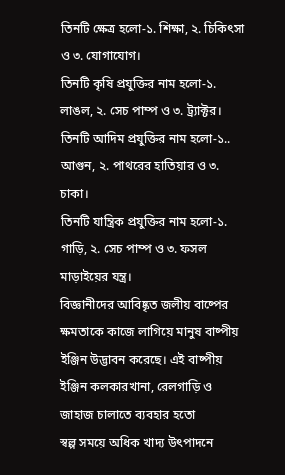তিনটি ক্ষেত্র হলো-১. শিক্ষা, ২. চিকিৎসা ও ৩. যোগাযোগ।
তিনটি কৃষি প্রযুক্তির নাম হলো-১. লাঙল, ২. সেচ পাম্প ও ৩. ট্র্যাক্টর।
তিনটি আদিম প্রযুক্তির নাম হলো-১.. আগুন, ২. পাথরের হাতিয়ার ও ৩. চাকা।
তিনটি যান্ত্রিক প্রযুক্তির নাম হলো-১. গাড়ি, ২. সেচ পাম্প ও ৩. ফসল মাড়াইয়ের যন্ত্র।
বিজ্ঞানীদের আবিষ্কৃত জলীয় বাষ্পের ক্ষমতাকে কাজে লাগিয়ে মানুষ বাষ্পীয় ইঞ্জিন উদ্ভাবন করেছে। এই বাষ্পীয় ইঞ্জিন কলকারখানা, রেলগাড়ি ও জাহাজ চালাতে ব্যবহার হতো
স্বল্প সময়ে অধিক খাদ্য উৎপাদনে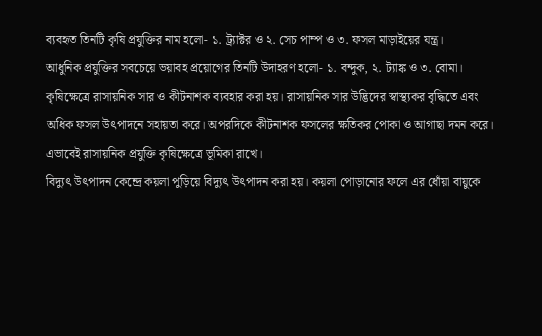ব্যবহৃত তিনটি কৃষি প্রযুক্তির নাম হলো- ১. ট্র্যাক্টর ও ২. সেচ পাম্প ও ৩. ফসল মাড়াইয়ের যন্ত্র।
আধুনিক প্রযুক্তির সবচেয়ে ভয়াবহ প্রয়োগের তিনটি উদাহরণ হলো- ১. বন্দুক, ২. ট্যাঙ্ক ও ৩. বোমা।
কৃষিক্ষেত্রে রাসায়নিক সার ও কীটনাশক ব্যবহার করা হয়। রাসায়নিক সার উদ্ভিদের স্বাস্থ্যকর বৃদ্ধিতে এবং অধিক ফসল উৎপাদনে সহায়তা করে। অপরদিকে কীটনাশক ফসলের ক্ষতিকর পোকা ও আগাছা দমন করে। এভাবেই রাসায়নিক প্রযুক্তি কৃষিক্ষেত্রে ভূমিকা রাখে।
বিদ্যুৎ উৎপাদন কেন্দ্রে কয়লা পুড়িয়ে বিদ্যুৎ উৎপাদন করা হয়। কয়লা পোড়ানোর ফলে এর ধোঁয়া বায়ুকে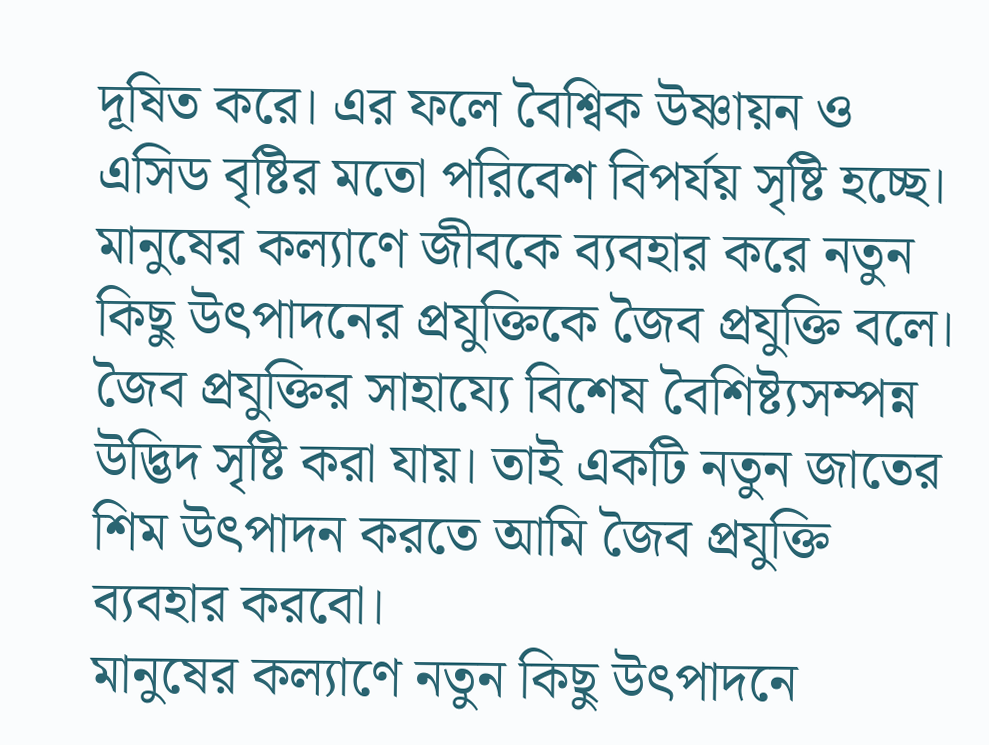দূষিত করে। এর ফলে বৈশ্বিক উষ্ণায়ন ও এসিড বৃষ্টির মতো পরিবেশ বিপর্যয় সৃষ্টি হচ্ছে।
মানুষের কল্যাণে জীবকে ব্যবহার করে নতুন কিছু উৎপাদনের প্রযুক্তিকে জৈব প্রযুক্তি বলে। জৈব প্রযুক্তির সাহায্যে বিশেষ বৈশিষ্ট্যসম্পন্ন উদ্ভিদ সৃষ্টি করা যায়। তাই একটি নতুন জাতের শিম উৎপাদন করতে আমি জৈব প্রযুক্তি ব্যবহার করবো।
মানুষের কল্যাণে নতুন কিছু উৎপাদনে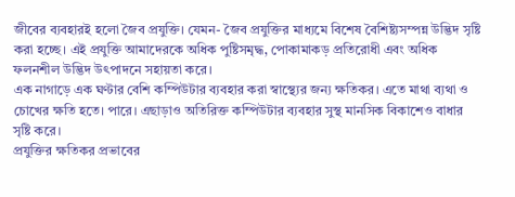জীবের ব্যবহারই হলো জৈব প্রযুক্তি। যেমন- জৈব প্রযুক্তির মাধ্যমে বিশেষ বৈশিষ্ট্যসম্পন্ন উদ্ভিদ সৃষ্টি করা হচ্ছে। এই প্রযুক্তি আমাদেরকে অধিক পুষ্টিসমৃদ্ধ, পোকামাকড় প্রতিরোধী এবং অধিক ফলনশীল উদ্ভিদ উৎপাদনে সহায়তা করে।
এক নাগাড়ে এক ঘণ্টার বেশি কম্পিউটার ব্যবহার করা স্বাস্থ্যের জন্য ক্ষতিকর। এতে মাথা ব্যথা ও চোখের ক্ষতি হতে। পারে। এছাড়াও অতিরিক্ত কম্পিউটার ব্যবহার সুস্থ মানসিক বিকাশেও বাধার সৃষ্টি করে।
প্রযুক্তির ক্ষতিকর প্রভাবের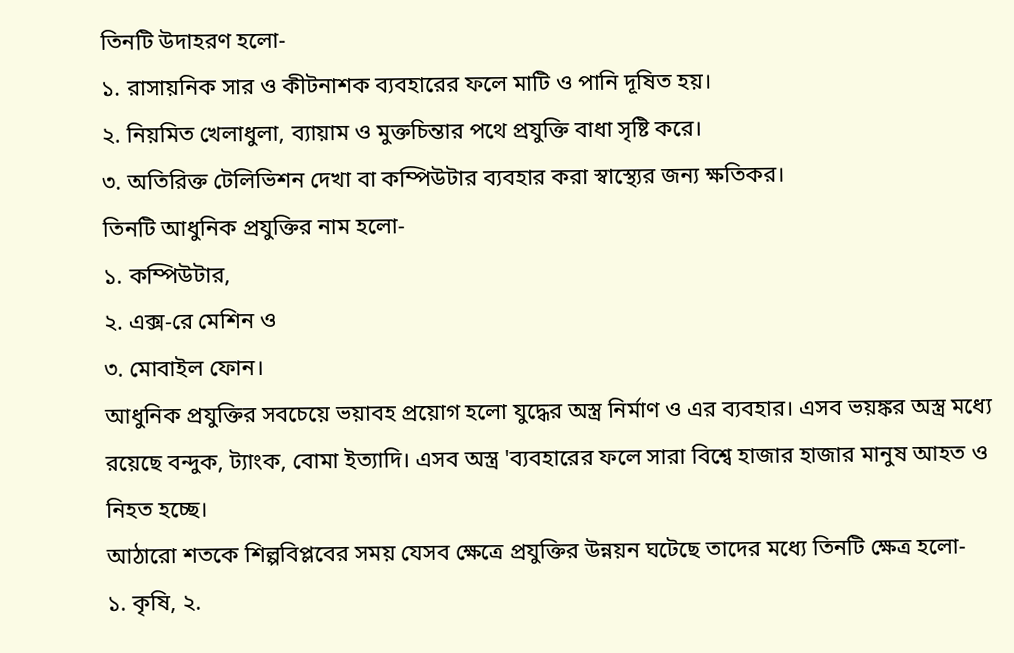তিনটি উদাহরণ হলো-
১. রাসায়নিক সার ও কীটনাশক ব্যবহারের ফলে মাটি ও পানি দূষিত হয়।
২. নিয়মিত খেলাধুলা, ব্যায়াম ও মুক্তচিন্তার পথে প্রযুক্তি বাধা সৃষ্টি করে।
৩. অতিরিক্ত টেলিভিশন দেখা বা কম্পিউটার ব্যবহার করা স্বাস্থ্যের জন্য ক্ষতিকর।
তিনটি আধুনিক প্রযুক্তির নাম হলো-
১. কম্পিউটার,
২. এক্স-রে মেশিন ও
৩. মোবাইল ফোন।
আধুনিক প্রযুক্তির সবচেয়ে ভয়াবহ প্রয়োগ হলো যুদ্ধের অস্ত্র নির্মাণ ও এর ব্যবহার। এসব ভয়ঙ্কর অস্ত্র মধ্যে রয়েছে বন্দুক, ট্যাংক, বোমা ইত্যাদি। এসব অস্ত্র 'ব্যবহারের ফলে সারা বিশ্বে হাজার হাজার মানুষ আহত ও নিহত হচ্ছে।
আঠারো শতকে শিল্পবিপ্লবের সময় যেসব ক্ষেত্রে প্রযুক্তির উন্নয়ন ঘটেছে তাদের মধ্যে তিনটি ক্ষেত্র হলো-
১. কৃষি, ২.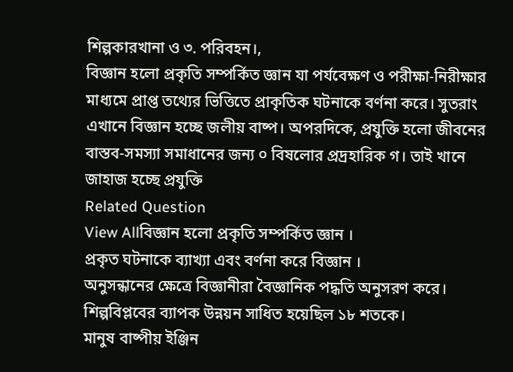শিল্পকারখানা ও ৩. পরিবহন।,
বিজ্ঞান হলো প্রকৃতি সম্পর্কিত জ্ঞান যা পর্যবেক্ষণ ও পরীক্ষা-নিরীক্ষার মাধ্যমে প্রাপ্ত তথ্যের ভিত্তিতে প্রাকৃতিক ঘটনাকে বর্ণনা করে। সুতরাং এখানে বিজ্ঞান হচ্ছে জলীয় বাষ্প। অপরদিকে, প্রযুক্তি হলো জীবনের বাস্তব-সমস্যা সমাধানের জন্য ০ বিষলোর প্রদ্রহারিক গ। তাই খানে জাহাজ হচ্ছে প্রযুক্তি
Related Question
View Allবিজ্ঞান হলো প্রকৃতি সম্পর্কিত জ্ঞান ।
প্রকৃত ঘটনাকে ব্যাখ্যা এবং বর্ণনা করে বিজ্ঞান ।
অনুসন্ধানের ক্ষেত্রে বিজ্ঞানীরা বৈজ্ঞানিক পদ্ধতি অনুসরণ করে।
শিল্পবিপ্লবের ব্যাপক উন্নয়ন সাধিত হয়েছিল ১৮ শতকে।
মানুষ বাষ্পীয় ইঞ্জিন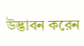উদ্ভাবন করেন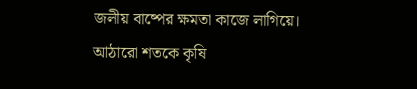জলীয় বাষ্পের ক্ষমতা কাজে লাগিয়ে।
আঠারো শতকে কৃষি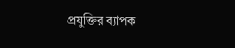প্রযুক্তির ব্যাপক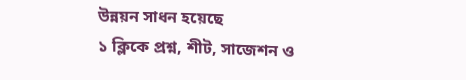উন্নয়ন সাধন হয়েছে
১ ক্লিকে প্রশ্ন, শীট, সাজেশন ও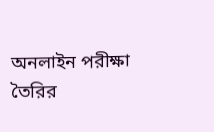অনলাইন পরীক্ষা তৈরির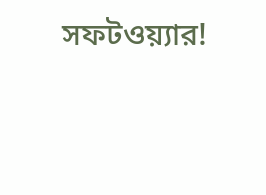সফটওয়্যার!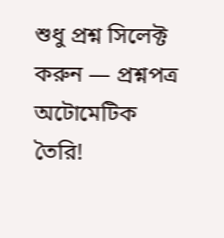শুধু প্রশ্ন সিলেক্ট করুন — প্রশ্নপত্র অটোমেটিক তৈরি!